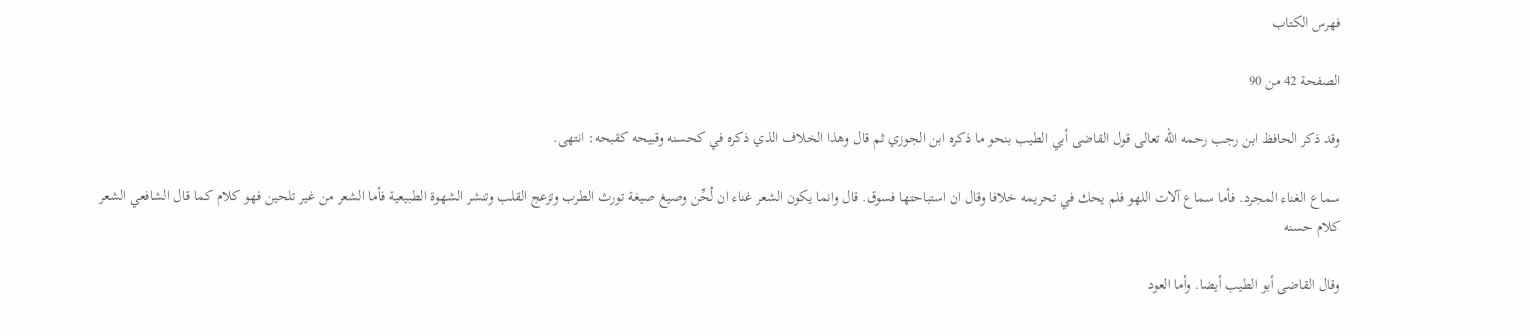فهرس الكتاب

الصفحة 42 من 90

وقد ذكر الحافظ ابن رجب رحمه الله تعالى قول القاضى أبي الطيب بنحو ما ذكره ابن الجوزي ثم قال وهذا الخلاف الذي ذكره في كحسنه وقبيحه كقبحه: انتهى.

سماع الغناء المجرد. فأما سماع آلات اللهو فلم يحك في تحريمه خلافا وقال ان استباحتها فسوق. قال وانما يكون الشعر غناء ان لُحِّن وصيغ صيغة تورث الطرب وتزعج القلب وتنشر الشهوة الطبيعية فأما الشعر من غير تلحين فهو كلام كما قال الشافعي الشعر كلام حسنه

وقال القاضى أبو الطيب أيضا. وأما العود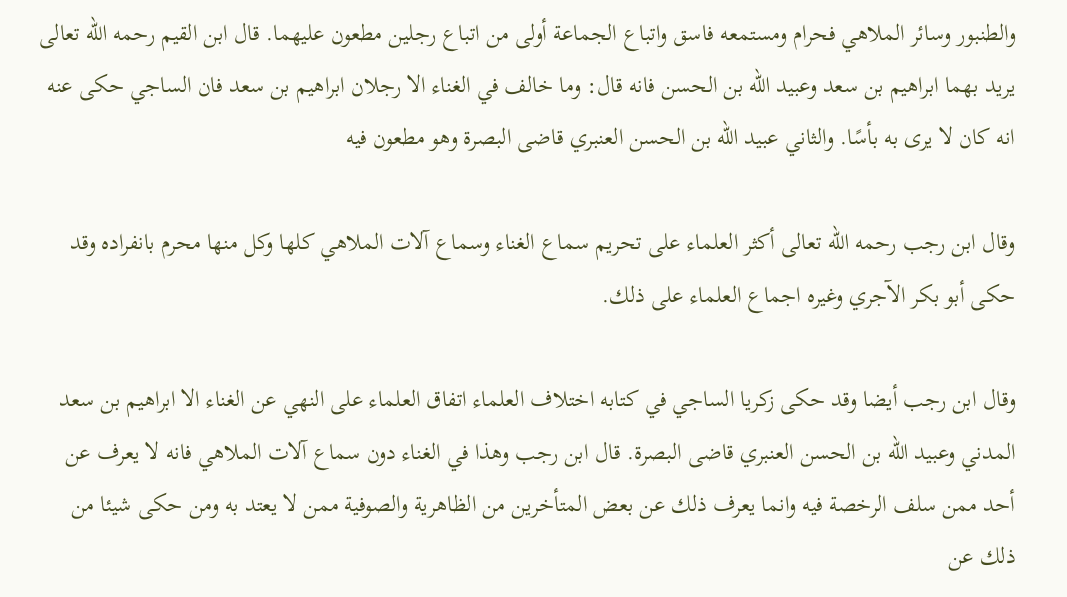والطنبور وسائر الملاهي فحرام ومستمعه فاسق واتباع الجماعة أولى من اتباع رجلين مطعون عليهما. قال ابن القيم رحمه الله تعالى يريد بهما ابراهيم بن سعد وعبيد الله بن الحسن فانه قال: وما خالف في الغناء الا رجلان ابراهيم بن سعد فان الساجي حكى عنه انه كان لا يرى به بأسًا. والثاني عبيد الله بن الحسن العنبري قاضى البصرة وهو مطعون فيه

وقال ابن رجب رحمه الله تعالى أكثر العلماء على تحريم سماع الغناء وسماع آلات الملاهي كلها وكل منها محرم بانفراده وقد حكى أبو بكر الآجري وغيره اجماع العلماء على ذلك.

وقال ابن رجب أيضا وقد حكى زكريا الساجي في كتابه اختلاف العلماء اتفاق العلماء على النهي عن الغناء الا ابراهيم بن سعد المدني وعبيد الله بن الحسن العنبري قاضى البصرة. قال ابن رجب وهذا في الغناء دون سماع آلات الملاهي فانه لا يعرف عن أحد ممن سلف الرخصة فيه وانما يعرف ذلك عن بعض المتأخرين من الظاهرية والصوفية ممن لا يعتد به ومن حكى شيئا من ذلك عن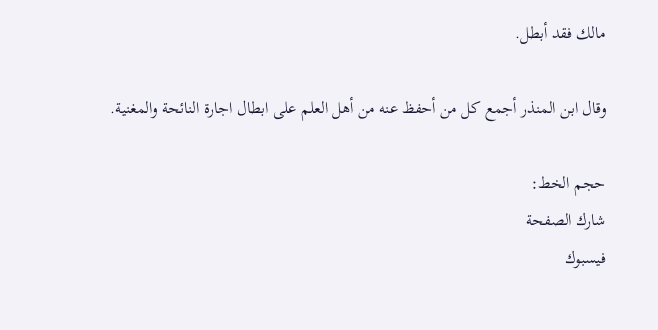مالك فقد أبطل.

وقال ابن المنذر أجمع كل من أحفظ عنه من أهل العلم على ابطال اجارة النائحة والمغنية.

حجم الخط:
شارك الصفحة
فيسبوك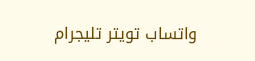واتساب تويتر تليجرام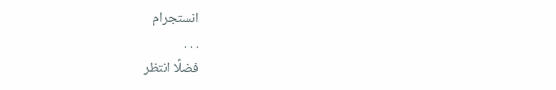انستجرام
. . .
فضلًا انتظر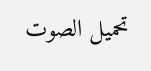تحميل الصوت